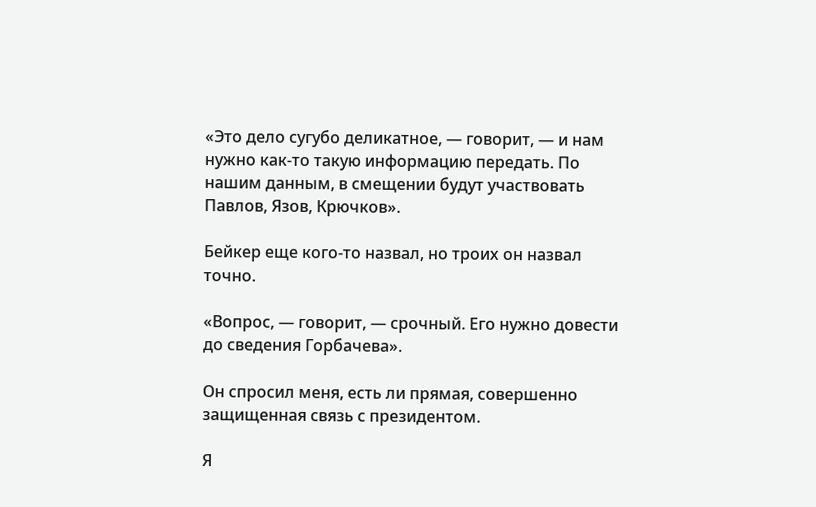«Это дело сугубо деликатное, — говорит, — и нам нужно как-то такую информацию передать. По нашим данным, в смещении будут участвовать Павлов, Язов, Крючков».

Бейкер еще кого-то назвал, но троих он назвал точно.

«Вопрос, — говорит, — срочный. Его нужно довести до сведения Горбачева».

Он спросил меня, есть ли прямая, совершенно защищенная связь с президентом.

Я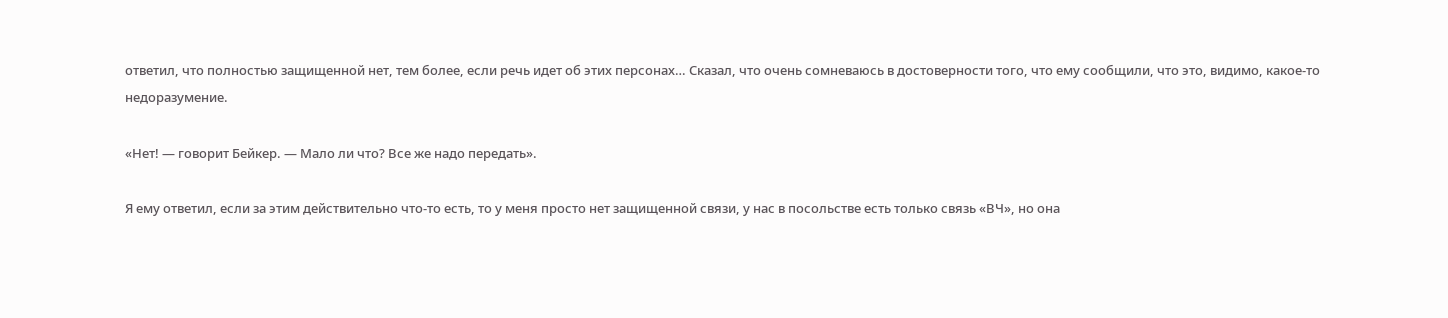ответил, что полностью защищенной нет, тем более, если речь идет об этих персонах… Сказал, что очень сомневаюсь в достоверности того, что ему сообщили, что это, видимо, какое-то недоразумение.

«Нет! — говорит Бейкер. — Мало ли что? Все же надо передать».

Я ему ответил, если за этим действительно что-то есть, то у меня просто нет защищенной связи, у нас в посольстве есть только связь «ВЧ», но она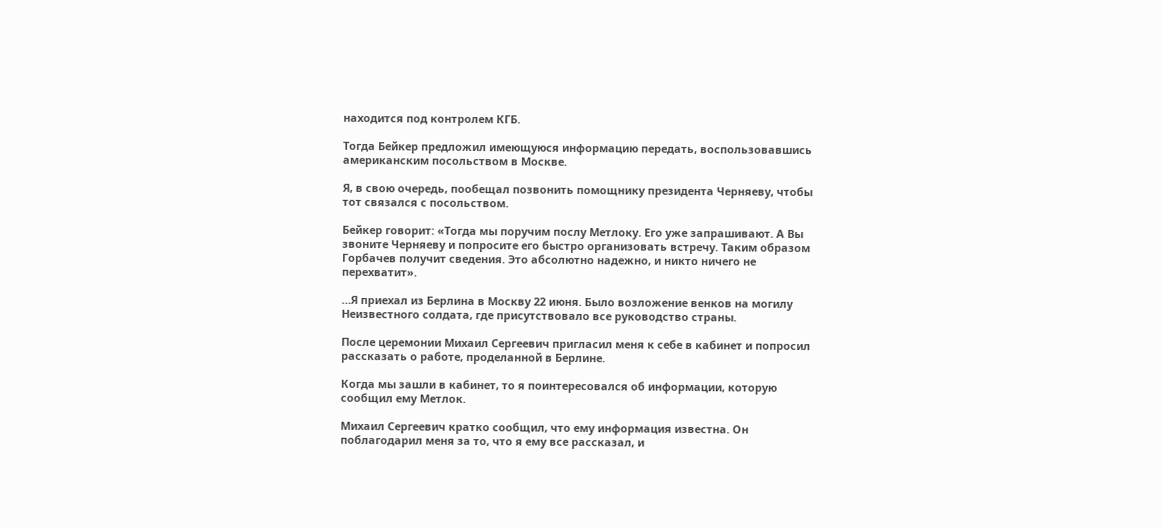находится под контролем КГБ.

Тогда Бейкер предложил имеющуюся информацию передать, воспользовавшись американским посольством в Москве.

Я, в свою очередь, пообещал позвонить помощнику президента Черняеву, чтобы тот связался с посольством.

Бейкер говорит: «Тогда мы поручим послу Метлоку. Его уже запрашивают. А Вы звоните Черняеву и попросите его быстро организовать встречу. Таким образом Горбачев получит сведения. Это абсолютно надежно, и никто ничего не перехватит».

…Я приехал из Берлина в Москву 22 июня. Было возложение венков на могилу Неизвестного солдата, где присутствовало все руководство страны.

После церемонии Михаил Сергеевич пригласил меня к себе в кабинет и попросил рассказать о работе, проделанной в Берлине.

Когда мы зашли в кабинет, то я поинтересовался об информации, которую сообщил ему Метлок.

Михаил Сергеевич кратко сообщил, что ему информация известна. Он поблагодарил меня за то, что я ему все рассказал, и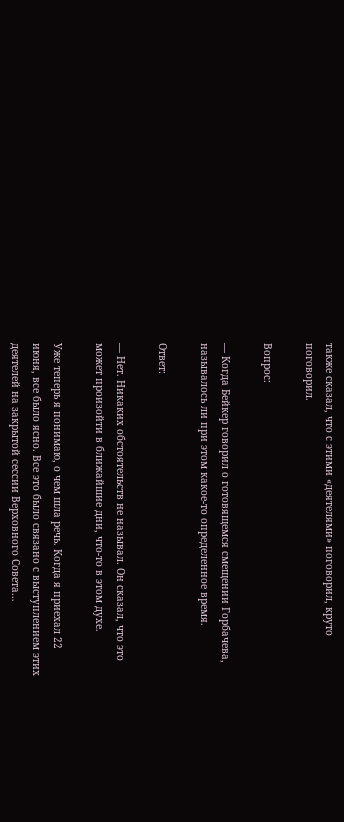также сказал, что с этими «деятелями» поговорил, круто поговорил.

Вопрос:

— Когда Бейкер говорил о готовящемся смещении Горбачева, называлось ли при этом какое-то определенное время.

Ответ:

— Нет. Никаких обстоятельств не называл. Он сказал, что это может произойти в ближайшие дни, что-то в этом духе.

Уже теперь я понимаю, о чем шла речь. Когда я приехал 22 июня, все было ясно. Все это было связано с выступлением этих деятелей на закрытой сессии Верховного Совета…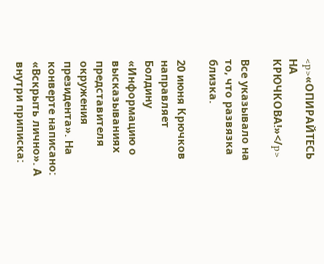<p>«ОПИРАЙТЕСЬ НА КРЮЧКОВА!»</p>

Все указывало на то, что развязка близка.

20 июня Крючков направляет Болдину «Информацию о высказываниях представителя окружения президента». На конверте написано: «Вскрыть лично». А внутри приписка: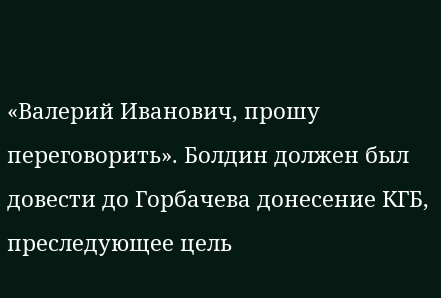«Валерий Иванович, прошу переговорить». Болдин должен был довести до Горбачева донесение КГБ, преследующее цель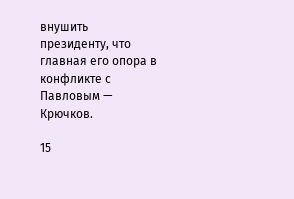внушить президенту, что главная его опора в конфликте с Павловым — Крючков.

15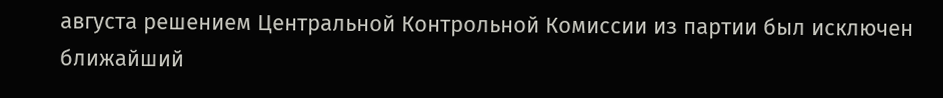августа решением Центральной Контрольной Комиссии из партии был исключен ближайший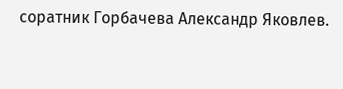соратник Горбачева Александр Яковлев.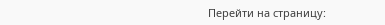Перейти на страницу: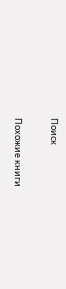Поиск

Похожие книги